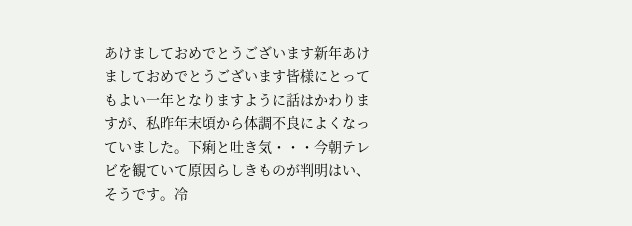あけましておめでとうございます新年あけましておめでとうございます皆様にとってもよい一年となりますように話はかわりますが、私昨年末頃から体調不良によくなっていました。下痢と吐き気・・・今朝テレビを観ていて原因らしきものが判明はい、そうです。冷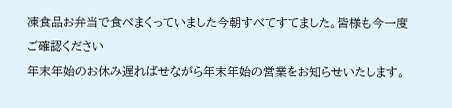凍食品お弁当で食べまくっていました今朝すべてすてました。皆様も今一度ご確認ください
年末年始のお休み遅ればせながら年末年始の営業をお知らせいたします。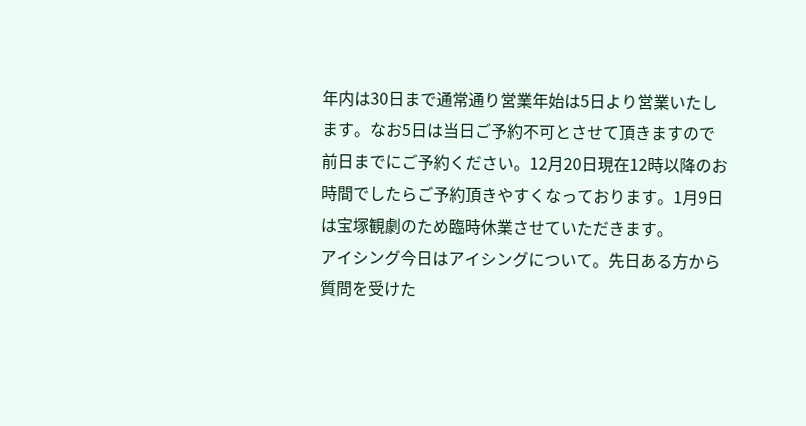年内は30日まで通常通り営業年始は5日より営業いたします。なお5日は当日ご予約不可とさせて頂きますので前日までにご予約ください。12月20日現在12時以降のお時間でしたらご予約頂きやすくなっております。1月9日は宝塚観劇のため臨時休業させていただきます。
アイシング今日はアイシングについて。先日ある方から質問を受けた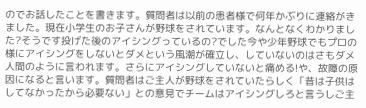のでお話したことを書きます。質問者は以前の患者様で何年かぶりに連絡がきました。現在小学生のお子さんが野球をされています。なんとなくわかりました?そうです投げた後のアイシングっているの?でした今や少年野球でもプロの様にアイシングをしないとダメという風潮が確立し、していないのはさもダメ人間のように言われます。さらにアイシングしていないと痛める!や、故障の原因になると言います。質問者はご主人が野球をされていたらしく「昔は子供はしてなかったから必要ない」との意見でチームはアイシングしろと言うしご主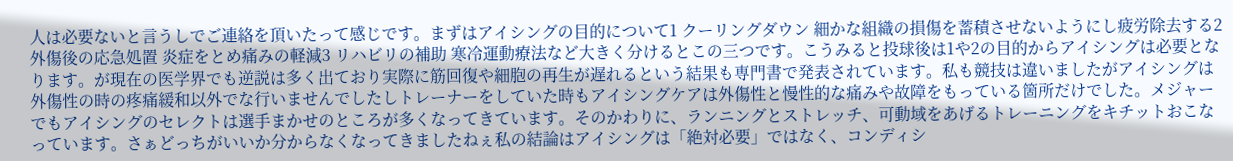人は必要ないと言うしでご連絡を頂いたって感じです。まずはアイシングの目的について1 クーリングダウン 細かな組織の損傷を蓄積させないようにし疲労除去する2 外傷後の応急処置 炎症をとめ痛みの軽減3 リハビリの補助 寒冷運動療法など大きく分けるとこの三つです。こうみると投球後は1や2の目的からアイシングは必要となります。が現在の医学界でも逆説は多く出ており実際に筋回復や細胞の再生が遅れるという結果も専門書で発表されています。私も競技は違いましたがアイシングは外傷性の時の疼痛緩和以外でな行いませんでしたしトレーナーをしていた時もアイシングケアは外傷性と慢性的な痛みや故障をもっている箇所だけでした。メジャーでもアイシングのセレクトは選手まかせのところが多くなってきています。そのかわりに、ランニングとストレッチ、可動域をあげるトレーニングをキチットおこなっています。さぁどっちがいいか分からなくなってきましたねぇ私の結論はアイシングは「絶対必要」ではなく、コンディシ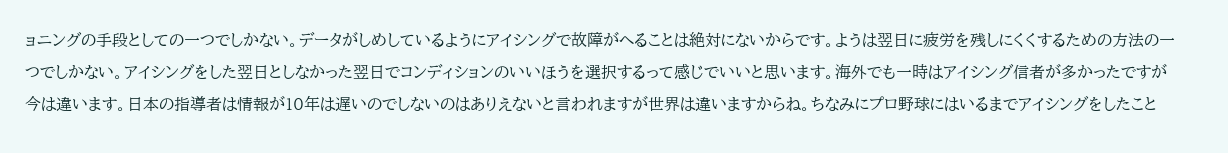ョニングの手段としての一つでしかない。データがしめしているようにアイシングで故障がへることは絶対にないからです。ようは翌日に疲労を残しにくくするための方法の一つでしかない。アイシングをした翌日としなかった翌日でコンディションのいいほうを選択するって感じでいいと思います。海外でも一時はアイシング信者が多かったですが今は違います。日本の指導者は情報が10年は遅いのでしないのはありえないと言われますが世界は違いますからね。ちなみにプロ野球にはいるまでアイシングをしたこと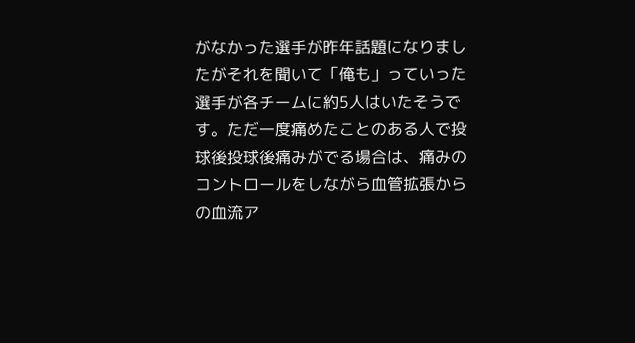がなかった選手が昨年話題になりましたがそれを聞いて「俺も」っていった選手が各チームに約5人はいたそうです。ただ一度痛めたことのある人で投球後投球後痛みがでる場合は、痛みのコントロールをしながら血管拡張からの血流ア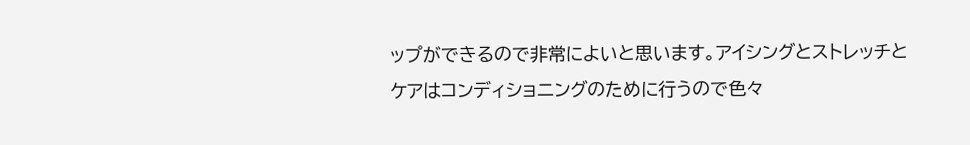ップができるので非常によいと思います。アイシングとストレッチとケアはコンディショニングのために行うので色々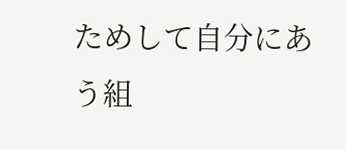ためして自分にあう組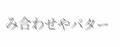み合わせやパター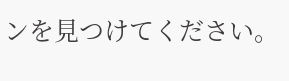ンを見つけてください。